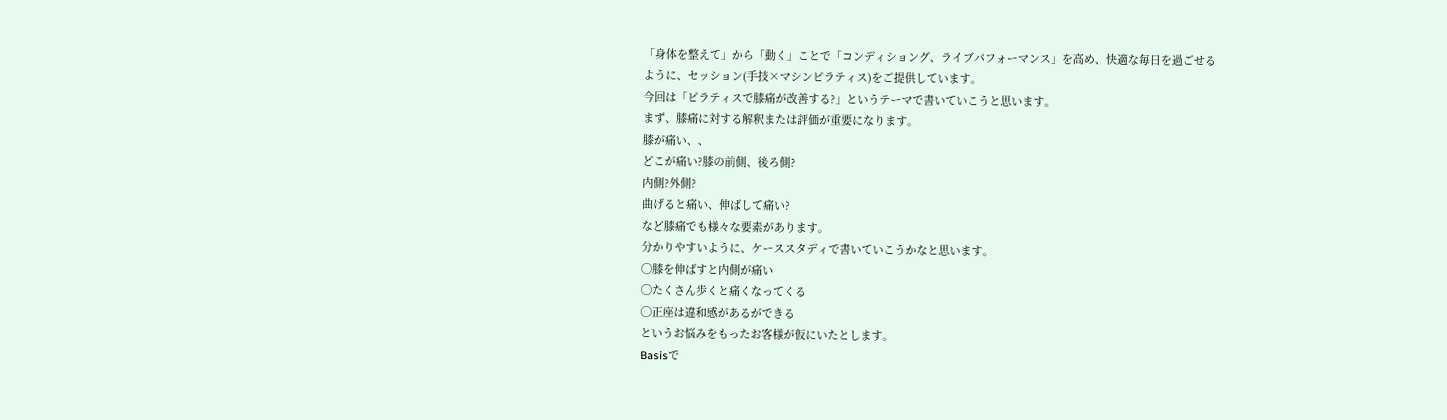「身体を整えて」から「動く」ことで「コンディショング、ライブパフォーマンス」を高め、快適な毎日を過ごせるように、セッション(手技×マシンピラティス)をご提供しています。
今回は「ピラティスで膝痛が改善する?」というテーマで書いていこうと思います。
まず、膝痛に対する解釈または評価が重要になります。
膝が痛い、、
どこが痛い?膝の前側、後ろ側?
内側?外側?
曲げると痛い、伸ばして痛い?
など膝痛でも様々な要素があります。
分かりやすいように、ケーススタディで書いていこうかなと思います。
◯膝を伸ばすと内側が痛い
◯たくさん歩くと痛くなってくる
◯正座は違和感があるができる
というお悩みをもったお客様が仮にいたとします。
Basisで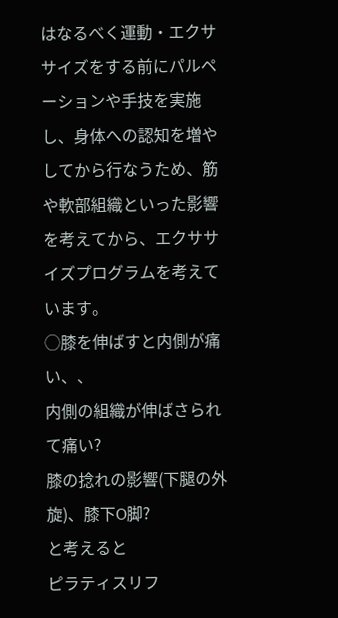はなるべく運動・エクササイズをする前にパルペーションや手技を実施し、身体への認知を増やしてから行なうため、筋や軟部組織といった影響を考えてから、エクササイズプログラムを考えています。
◯膝を伸ばすと内側が痛い、、
内側の組織が伸ばさられて痛い?
膝の捻れの影響(下腿の外旋)、膝下O脚?
と考えると
ピラティスリフ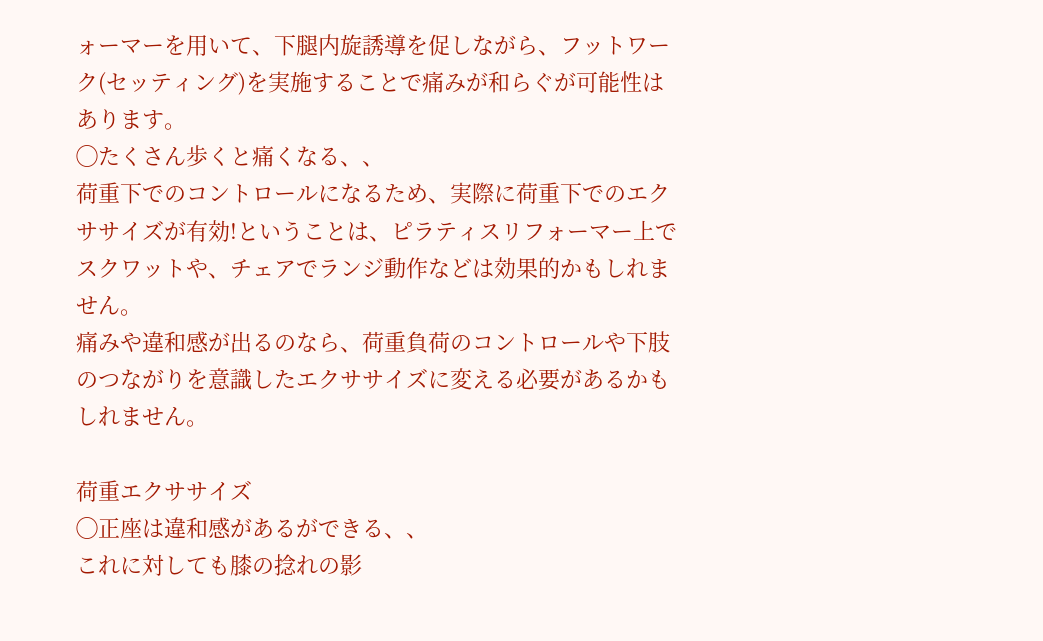ォーマーを用いて、下腿内旋誘導を促しながら、フットワーク(セッティング)を実施することで痛みが和らぐが可能性はあります。
◯たくさん歩くと痛くなる、、
荷重下でのコントロールになるため、実際に荷重下でのエクササイズが有効!ということは、ピラティスリフォーマー上でスクワットや、チェアでランジ動作などは効果的かもしれません。
痛みや違和感が出るのなら、荷重負荷のコントロールや下肢のつながりを意識したエクササイズに変える必要があるかもしれません。

荷重エクササイズ
◯正座は違和感があるができる、、
これに対しても膝の捻れの影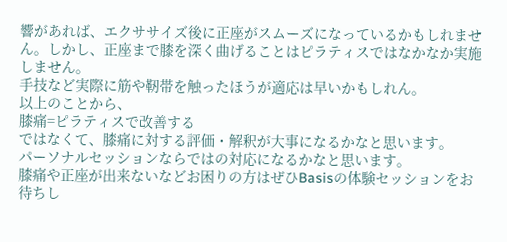響があれば、エクササイズ後に正座がスムーズになっているかもしれません。しかし、正座まで膝を深く曲げることはピラティスではなかなか実施しません。
手技など実際に筋や靭帯を触ったほうが適応は早いかもしれん。
以上のことから、
膝痛=ピラティスで改善する
ではなくて、膝痛に対する評価・解釈が大事になるかなと思います。
パーソナルセッションならではの対応になるかなと思います。
膝痛や正座が出来ないなどお困りの方はぜひBasisの体験セッションをお待ちし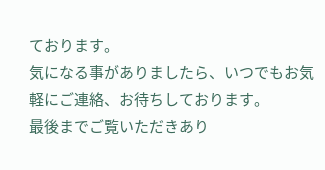ております。
気になる事がありましたら、いつでもお気軽にご連絡、お待ちしております。
最後までご覧いただきあり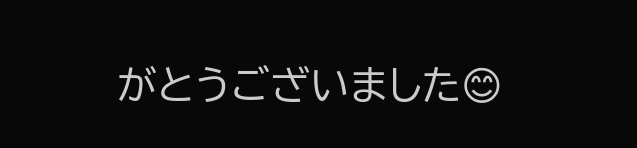がとうございました😊